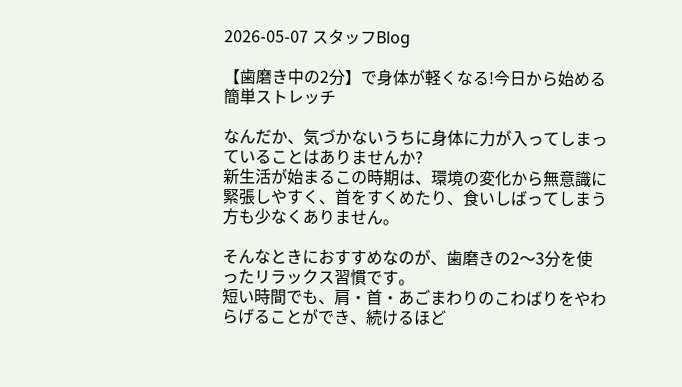2026-05-07 スタッフBlog

【歯磨き中の2分】で身体が軽くなる!今日から始める簡単ストレッチ

なんだか、気づかないうちに身体に力が入ってしまっていることはありませんか?
新生活が始まるこの時期は、環境の変化から無意識に緊張しやすく、首をすくめたり、食いしばってしまう方も少なくありません。

そんなときにおすすめなのが、歯磨きの2〜3分を使ったリラックス習慣です。
短い時間でも、肩・首・あごまわりのこわばりをやわらげることができ、続けるほど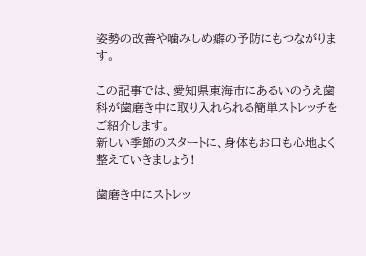姿勢の改善や噛みしめ癖の予防にもつながります。

この記事では、愛知県東海市にあるいのうえ歯科が歯磨き中に取り入れられる簡単ストレッチをご紹介します。
新しい季節のスタートに、身体もお口も心地よく整えていきましょう!

歯磨き中にストレッ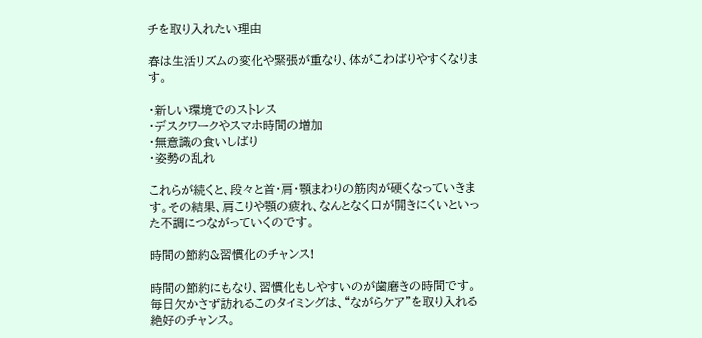チを取り入れたい理由

春は生活リズムの変化や緊張が重なり、体がこわばりやすくなります。

・新しい環境でのストレス
・デスクワークやスマホ時間の増加
・無意識の食いしばり
・姿勢の乱れ

これらが続くと、段々と首・肩・顎まわりの筋肉が硬くなっていきます。その結果、肩こりや顎の疲れ、なんとなく口が開きにくいといった不調につながっていくのです。

時間の節約&習慣化のチャンス!

時間の節約にもなり、習慣化もしやすいのが歯磨きの時間です。
毎日欠かさず訪れるこのタイミングは、“ながらケア”を取り入れる絶好のチャンス。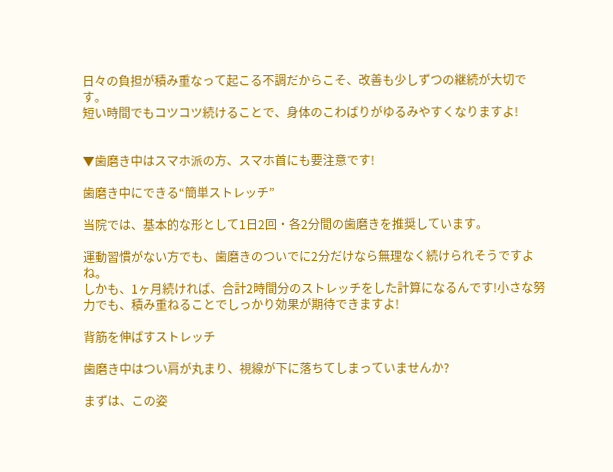日々の負担が積み重なって起こる不調だからこそ、改善も少しずつの継続が大切です。
短い時間でもコツコツ続けることで、身体のこわばりがゆるみやすくなりますよ!


▼歯磨き中はスマホ派の方、スマホ首にも要注意です!

歯磨き中にできる“簡単ストレッチ”

当院では、基本的な形として1日2回・各2分間の歯磨きを推奨しています。

運動習慣がない方でも、歯磨きのついでに2分だけなら無理なく続けられそうですよね。
しかも、1ヶ月続ければ、合計2時間分のストレッチをした計算になるんです!小さな努力でも、積み重ねることでしっかり効果が期待できますよ!

背筋を伸ばすストレッチ

歯磨き中はつい肩が丸まり、視線が下に落ちてしまっていませんか?

まずは、この姿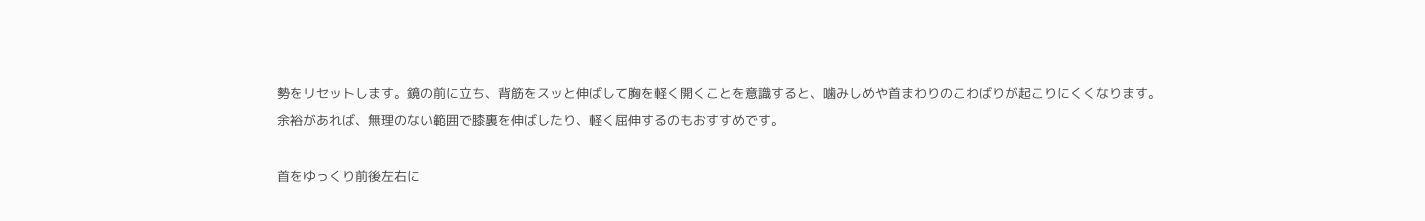勢をリセットします。鏡の前に立ち、背筋をスッと伸ばして胸を軽く開くことを意識すると、噛みしめや首まわりのこわばりが起こりにくくなります。
余裕があれば、無理のない範囲で膝裏を伸ばしたり、軽く屈伸するのもおすすめです。

首をゆっくり前後左右に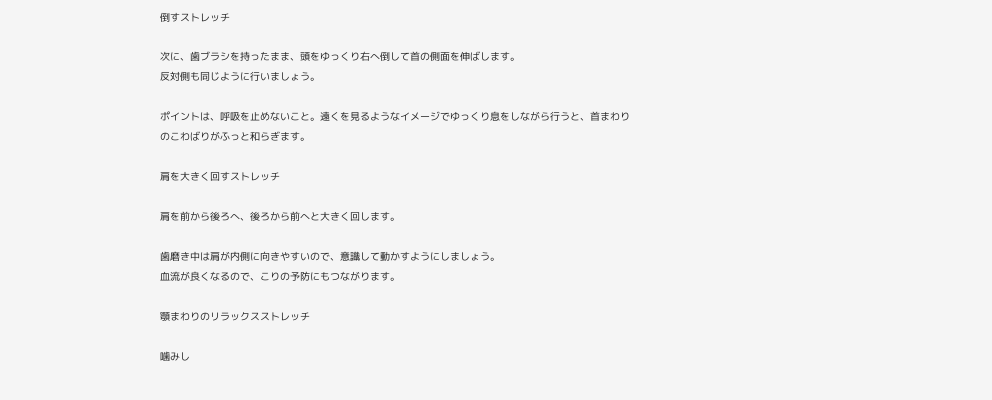倒すストレッチ

次に、歯ブラシを持ったまま、頭をゆっくり右へ倒して首の側面を伸ばします。
反対側も同じように行いましょう。

ポイントは、呼吸を止めないこと。遠くを見るようなイメージでゆっくり息をしながら行うと、首まわりのこわばりがふっと和らぎます。

肩を大きく回すストレッチ

肩を前から後ろへ、後ろから前へと大きく回します。

歯磨き中は肩が内側に向きやすいので、意識して動かすようにしましょう。
血流が良くなるので、こりの予防にもつながります。

顎まわりのリラックスストレッチ

噛みし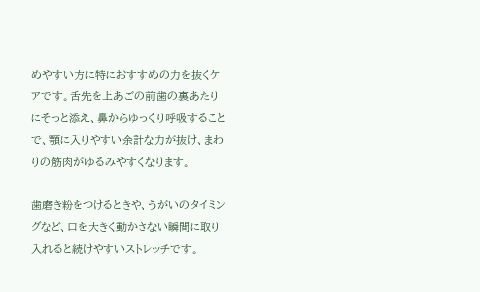めやすい方に特におすすめの力を抜くケアです。舌先を上あごの前歯の裏あたりにそっと添え、鼻からゆっくり呼吸することで、顎に入りやすい余計な力が抜け、まわりの筋肉がゆるみやすくなります。

歯磨き粉をつけるときや、うがいのタイミングなど、口を大きく動かさない瞬間に取り入れると続けやすいストレッチです。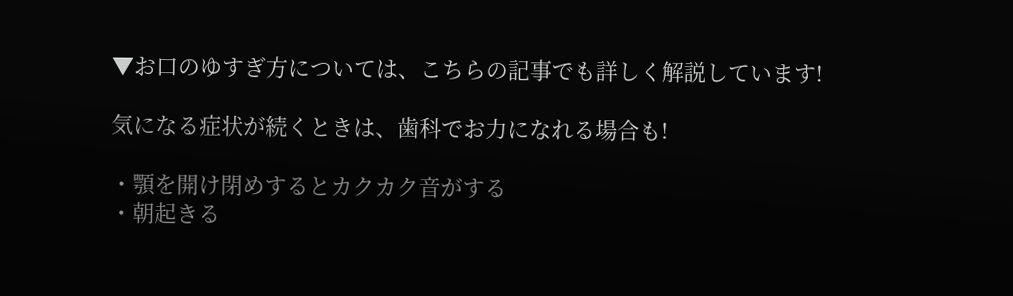▼お口のゆすぎ方については、こちらの記事でも詳しく解説しています!

気になる症状が続くときは、歯科でお力になれる場合も!

・顎を開け閉めするとカクカク音がする
・朝起きる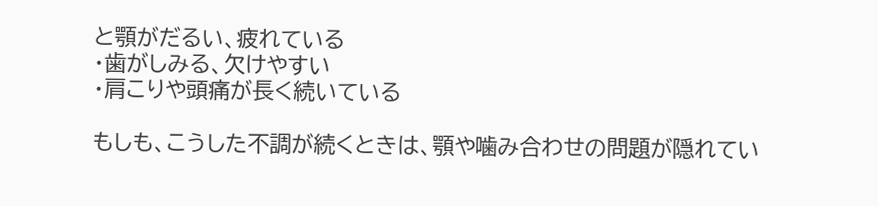と顎がだるい、疲れている
・歯がしみる、欠けやすい
・肩こりや頭痛が長く続いている

もしも、こうした不調が続くときは、顎や噛み合わせの問題が隠れてい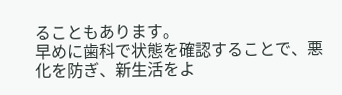ることもあります。
早めに歯科で状態を確認することで、悪化を防ぎ、新生活をよ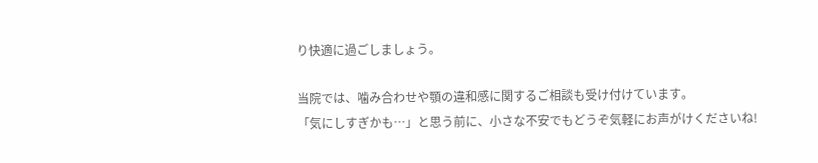り快適に過ごしましょう。

当院では、噛み合わせや顎の違和感に関するご相談も受け付けています。
「気にしすぎかも…」と思う前に、小さな不安でもどうぞ気軽にお声がけくださいね!